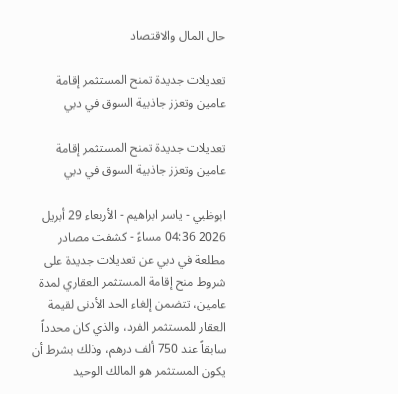حال المال والاقتصاد

تعديلات جديدة تمنح المستثمر إقامة عامين وتعزز جاذبية السوق في دبي

تعديلات جديدة تمنح المستثمر إقامة عامين وتعزز جاذبية السوق في دبي

ابوظبي - ياسر ابراهيم - الأربعاء 29 أبريل 2026 04:36 مساءً - كشفت مصادر مطلعة في دبي عن تعديلات جديدة على شروط منح إقامة المستثمر العقاري لمدة عامين، تتضمن إلغاء الحد الأدنى لقيمة العقار للمستثمر الفرد، والذي كان محدداً سابقاً عند 750 ألف درهم، وذلك بشرط أن يكون المستثمر هو المالك الوحيد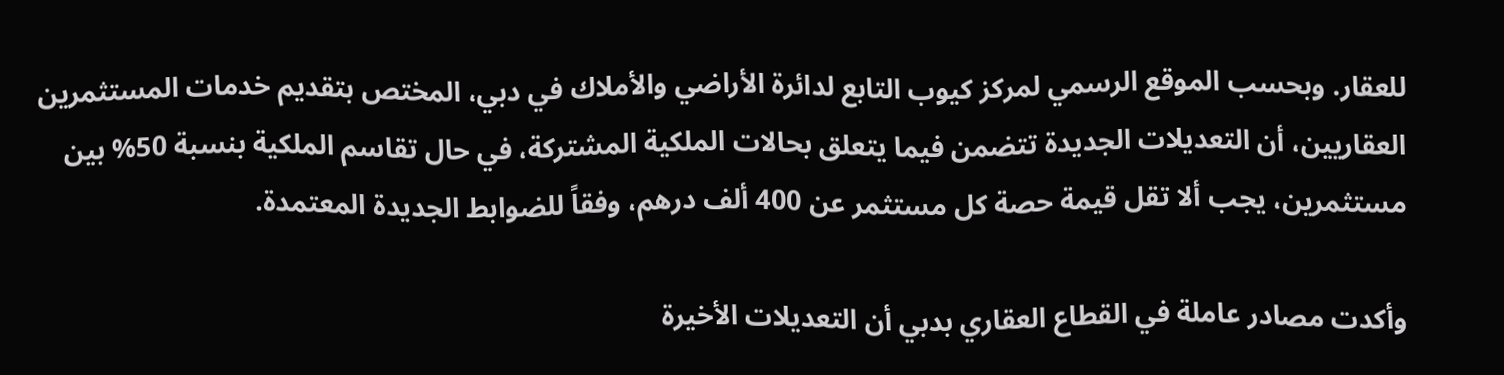للعقار. وبحسب الموقع الرسمي لمركز كيوب التابع لدائرة الأراضي والأملاك في دبي، المختص بتقديم خدمات المستثمرين العقاريين، أن التعديلات الجديدة تتضمن فيما يتعلق بحالات الملكية المشتركة، في حال تقاسم الملكية بنسبة 50% بين مستثمرين، يجب ألا تقل قيمة حصة كل مستثمر عن 400 ألف درهم، وفقاً للضوابط الجديدة المعتمدة.

وأكدت مصادر عاملة في القطاع العقاري بدبي أن التعديلات الأخيرة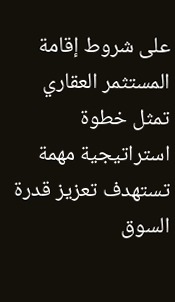على شروط إقامة المستثمر العقاري تمثل خطوة استراتيجية مهمة تستهدف تعزيز قدرة السوق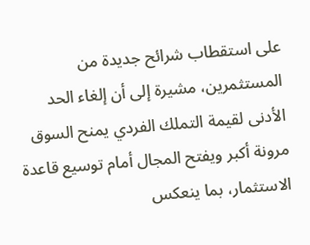على استقطاب شرائح جديدة من المستثمرين، مشيرة إلى أن إلغاء الحد الأدنى لقيمة التملك الفردي يمنح السوق مرونة أكبر ويفتح المجال أمام توسيع قاعدة الاستثمار، بما ينعكس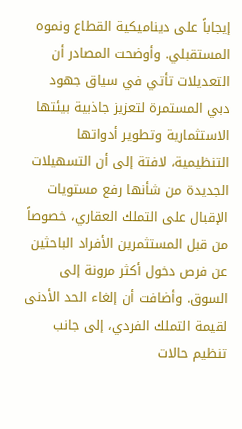إيجاباً على ديناميكية القطاع ونموه المستقبلي. وأوضحت المصادر أن التعديلات تأتي في سياق جهود دبي المستمرة لتعزيز جاذبية بيئتها الاستثمارية وتطوير أدواتها التنظيمية، لافتة إلى أن التسهيلات الجديدة من شأنها رفع مستويات الإقبال على التملك العقاري، خصوصاً من قبل المستثمرين الأفراد الباحثين عن فرص دخول أكثر مرونة إلى السوق. وأضافت أن إلغاء الحد الأدنى لقيمة التملك الفردي، إلى جانب تنظيم حالات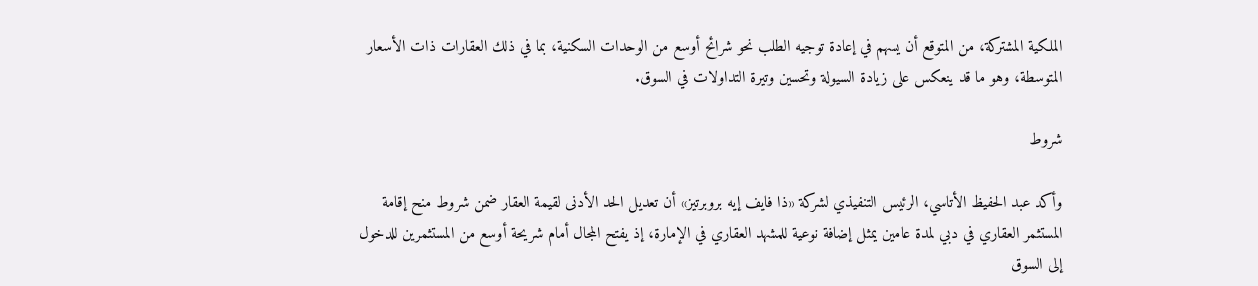الملكية المشتركة، من المتوقع أن يسهم في إعادة توجيه الطلب نحو شرائح أوسع من الوحدات السكنية، بما في ذلك العقارات ذات الأسعار المتوسطة، وهو ما قد ينعكس على زيادة السيولة وتحسين وتيرة التداولات في السوق.

شروط

وأكد عبد الحفيظ الأتاسي، الرئيس التنفيذي لشركة «ذا فايف إيه بروبرتيز» أن تعديل الحد الأدنى لقيمة العقار ضمن شروط منح إقامة المستثمر العقاري في دبي لمدة عامين يمثل إضافة نوعية للمشهد العقاري في الإمارة، إذ يفتح المجال أمام شريحة أوسع من المستثمرين للدخول إلى السوق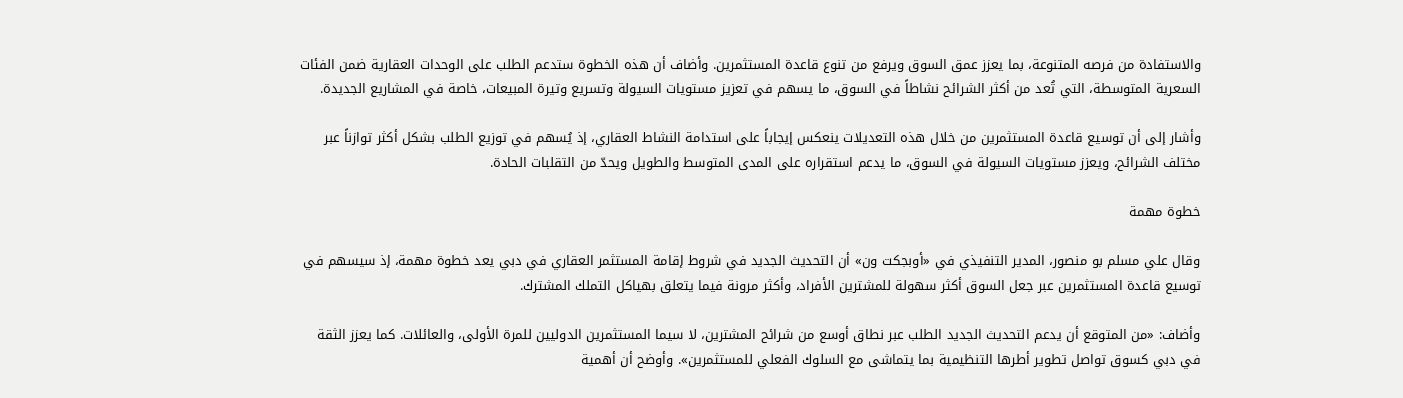والاستفادة من فرصه المتنوعة، بما يعزز عمق السوق ويرفع من تنوع قاعدة المستثمرين. وأضاف أن هذه الخطوة ستدعم الطلب على الوحدات العقارية ضمن الفئات السعرية المتوسطة، التي تُعد من أكثر الشرائح نشاطاً في السوق، ما يسهم في تعزيز مستويات السيولة وتسريع وتيرة المبيعات، خاصة في المشاريع الجديدة.

وأشار إلى أن توسيع قاعدة المستثمرين من خلال هذه التعديلات ينعكس إيجاباً على استدامة النشاط العقاري، إذ يُسهم في توزيع الطلب بشكل أكثر توازناً عبر مختلف الشرائح، ويعزز مستويات السيولة في السوق، ما يدعم استقراره على المدى المتوسط والطويل ويحدّ من التقلبات الحادة.

خطوة مهمة

وقال علي مسلم بو منصور، المدير التنفيذي في «أوبجكت ون» أن التحديث الجديد في شروط إقامة المستثمر العقاري في دبي يعد خطوة مهمة، إذ سيسهم في توسيع قاعدة المستثمرين عبر جعل السوق أكثر سهولة للمشترين الأفراد، وأكثر مرونة فيما يتعلق بهياكل التملك المشترك.

وأضاف: «من المتوقع أن يدعم التحديث الجديد الطلب عبر نطاق أوسع من شرائح المشترين، لا سيما المستثمرين الدوليين للمرة الأولى، والعائلات. كما يعزز الثقة في دبي كسوق تواصل تطوير أطرها التنظيمية بما يتماشى مع السلوك الفعلي للمستثمرين». وأوضح أن أهمية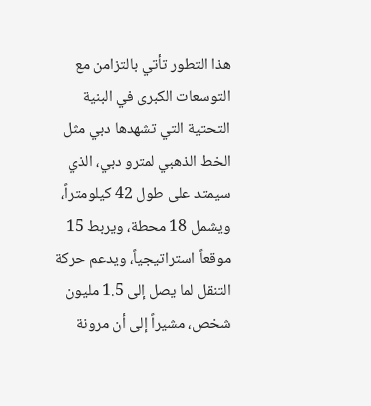هذا التطور تأتي بالتزامن مع التوسعات الكبرى في البنية التحتية التي تشهدها دبي مثل الخط الذهبي لمترو دبي، الذي سيمتد على طول 42 كيلومتراً، ويشمل 18 محطة، ويربط 15 موقعاً استراتيجياً، ويدعم حركة التنقل لما يصل إلى 1.5 مليون شخص، مشيراً إلى أن مرونة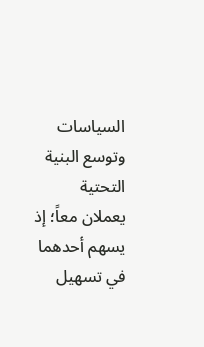السياسات وتوسع البنية التحتية يعملان معاً؛ إذ يسهم أحدهما في تسهيل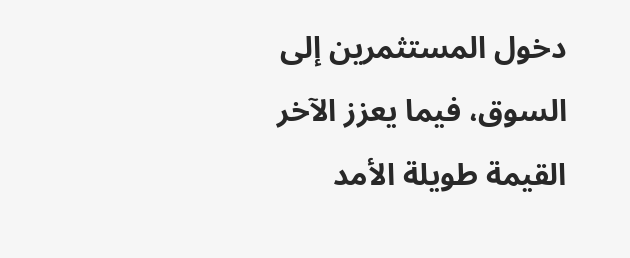دخول المستثمرين إلى السوق، فيما يعزز الآخر القيمة طويلة الأمد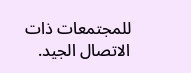للمجتمعات ذات الاتصال الجيد.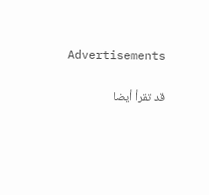Advertisements

قد تقرأ أيضا